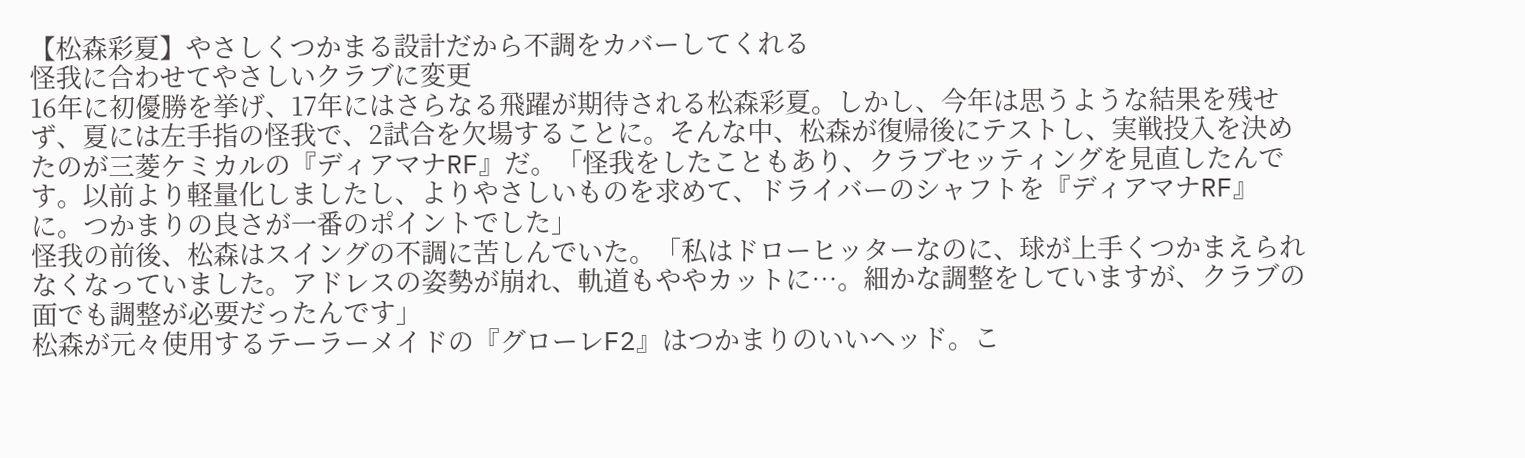【松森彩夏】やさしくつかまる設計だから不調をカバーしてくれる
怪我に合わせてやさしいクラブに変更
16年に初優勝を挙げ、17年にはさらなる飛躍が期待される松森彩夏。しかし、今年は思うような結果を残せず、夏には左手指の怪我で、2試合を欠場することに。そんな中、松森が復帰後にテストし、実戦投入を決めたのが三菱ケミカルの『ディアマナRF』だ。「怪我をしたこともあり、クラブセッティングを見直したんです。以前より軽量化しましたし、よりやさしいものを求めて、ドライバーのシャフトを『ディアマナRF』に。つかまりの良さが一番のポイントでした」
怪我の前後、松森はスイングの不調に苦しんでいた。「私はドローヒッターなのに、球が上手くつかまえられなくなっていました。アドレスの姿勢が崩れ、軌道もややカットに…。細かな調整をしていますが、クラブの面でも調整が必要だったんです」
松森が元々使用するテーラーメイドの『グローレF2』はつかまりのいいヘッド。こ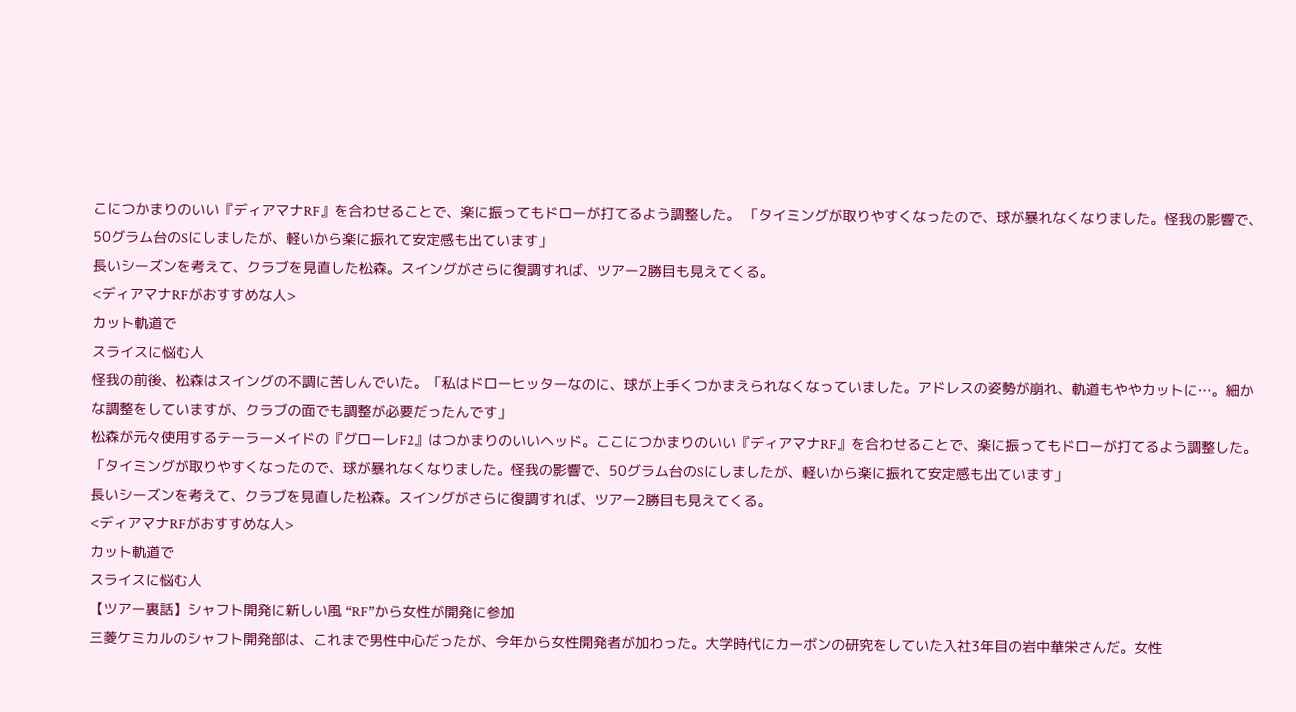こにつかまりのいい『ディアマナRF』を合わせることで、楽に振ってもドローが打てるよう調整した。 「タイミングが取りやすくなったので、球が暴れなくなりました。怪我の影響で、50グラム台のSにしましたが、軽いから楽に振れて安定感も出ています」
長いシーズンを考えて、クラブを見直した松森。スイングがさらに復調すれば、ツアー2勝目も見えてくる。
<ディアマナRFがおすすめな人>
カット軌道で
スライスに悩む人
怪我の前後、松森はスイングの不調に苦しんでいた。「私はドローヒッターなのに、球が上手くつかまえられなくなっていました。アドレスの姿勢が崩れ、軌道もややカットに…。細かな調整をしていますが、クラブの面でも調整が必要だったんです」
松森が元々使用するテーラーメイドの『グローレF2』はつかまりのいいヘッド。ここにつかまりのいい『ディアマナRF』を合わせることで、楽に振ってもドローが打てるよう調整した。 「タイミングが取りやすくなったので、球が暴れなくなりました。怪我の影響で、50グラム台のSにしましたが、軽いから楽に振れて安定感も出ています」
長いシーズンを考えて、クラブを見直した松森。スイングがさらに復調すれば、ツアー2勝目も見えてくる。
<ディアマナRFがおすすめな人>
カット軌道で
スライスに悩む人
【ツアー裏話】シャフト開発に新しい風 “RF”から女性が開発に参加
三菱ケミカルのシャフト開発部は、これまで男性中心だったが、今年から女性開発者が加わった。大学時代にカーボンの研究をしていた入社3年目の岩中華栄さんだ。女性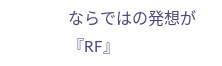ならではの発想が『RF』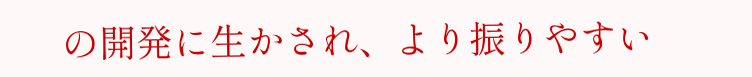の開発に生かされ、より振りやすい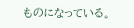ものになっている。